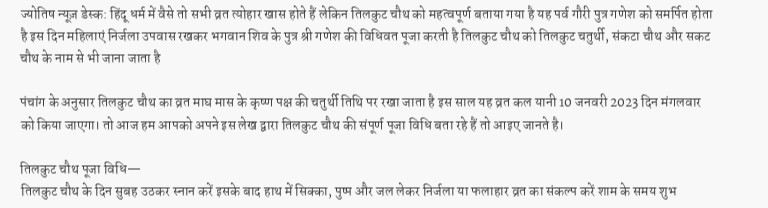ज्योतिष न्यूज़ डेस्क: हिंदू धर्म में वैसे तो सभी व्रत त्योहार खास होते हैं लेकिन तिलकुट चौथ को महत्वपूर्ण बताया गया है यह पर्व गौरी पुत्र गणेश को समर्पित होता है इस दिन महिलाएं निर्जला उपवास रखकर भगवान शिव के पुत्र श्री गणेश की विधिवत पूजा करती है तिलकुट चौथ को तिलकुट चतुर्थी, संकटा चौथ और सकट चौथ के नाम से भी जाना जाता है

पंचांग के अनुसार तिलकुट चौथ का व्रत माघ मास के कृष्ण पक्ष की चतुर्थी तिथि पर रखा जाता है इस साल यह व्रत कल यानी 10 जनवरी 2023 दिन मंगलवार को किया जाएगा। तो आज हम आपको अपने इस लेख द्वारा तिलकुट चौथ की संपूर्ण पूजा विधि बता रहे हैं तो आइए जानते है।

तिलकुट चौथ पूजा विधि—
तिलकुट चौथ के दिन सुबह उठकर स्नान करें इसके बाद हाथ में सिक्का, पुष्प और जल लेकर निर्जला या फलाहार व्रत का संकल्प करें शाम के समय शुभ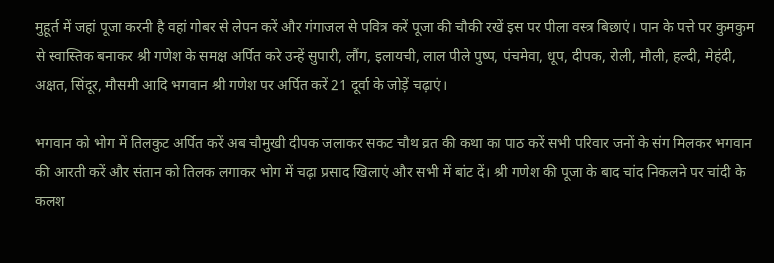मुहूर्त में जहां पूजा करनी है वहां गोबर से लेपन करें और गंगाजल से पवित्र करें पूजा की चौकी रखें इस पर पीला वस्त्र बिछाएं। पान के पत्ते पर कुमकुम से स्वास्तिक बनाकर श्री गणेश के समक्ष अर्पित करे उन्हें सुपारी, लौंग, इलायची, लाल पीले पुष्प, पंचमेवा, धूप, दीपक, रोली, मौली, हल्दी, मेहंदी, अक्षत, सिंदूर, मौसमी आदि भगवान श्री गणेश पर अर्पित करें 21 दूर्वा के जोड़ें चढ़ाएं।

भगवान को भोग में तिलकुट अर्पित करें अब चौमुखी दीपक जलाकर सकट चौथ व्रत की कथा का पाठ करें सभी परिवार जनों के संग मिलकर भगवान की आरती करें और संतान को तिलक लगाकर भोग में चढ़ा प्रसाद खिलाएं और सभी में बांट दें। श्री गणेश की पूजा के बाद चांद निकलने पर चांदी के कलश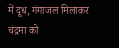में दूध, गंगाजल मिलाकर चंद्रमा को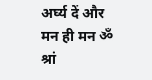अर्घ्य दें और मन ही मन ॐ श्रां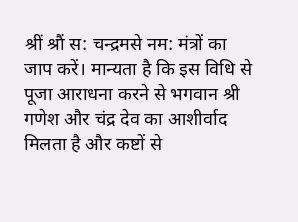श्रीं श्रौं स: चन्द्रमसे नम: मंत्रों का जाप करें। मान्यता है कि इस विधि से पूजा आराधना करने से भगवान श्री गणेश और चंद्र देव का आशीर्वाद मिलता है और कष्टों से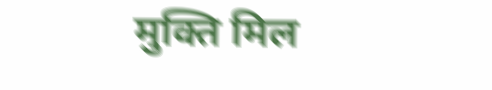मुक्ति मिल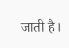जाती है।